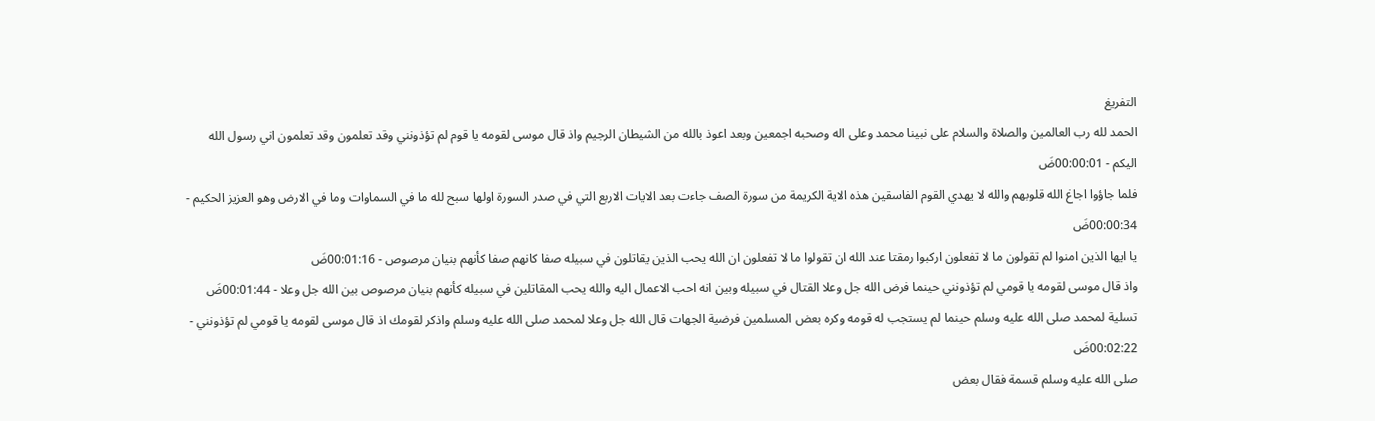التفريغ
الحمد لله رب العالمين والصلاة والسلام على نبينا محمد وعلى اله وصحبه اجمعين وبعد اعوذ بالله من الشيطان الرجيم واذ قال موسى لقومه يا قوم لم تؤذونني وقد تعلمون وقد تعلمون اني رسول الله اليكم - 00:00:01ضَ
فلما جاؤوا اجاغ الله قلوبهم والله لا يهدي القوم الفاسقين هذه الاية الكريمة من سورة الصف جاءت بعد الايات الاربع التي في صدر السورة اولها سبح لله ما في السماوات وما في الارض وهو العزيز الحكيم - 00:00:34ضَ
يا ايها الذين امنوا لم تقولون ما لا تفعلون اركبوا رمقتا عند الله ان تقولوا ما لا تفعلون ان الله يحب الذين يقاتلون في سبيله صفا كانهم صفا كأنهم بنيان مرصوص - 00:01:16ضَ
واذ قال موسى لقومه يا قومي لم تؤذونني حينما فرض الله جل وعلا القتال في سبيله وبين انه احب الاعمال اليه والله يحب المقاتلين في سبيله كأنهم بنيان مرصوص بين الله جل وعلا - 00:01:44ضَ
تسلية لمحمد صلى الله عليه وسلم حينما لم يستجب له قومه وكره بعض المسلمين فرضية الجهات قال الله جل وعلا لمحمد صلى الله عليه وسلم واذكر لقومك اذ قال موسى لقومه يا قومي لم تؤذونني - 00:02:22ضَ
صلى الله عليه وسلم قسمة فقال بعض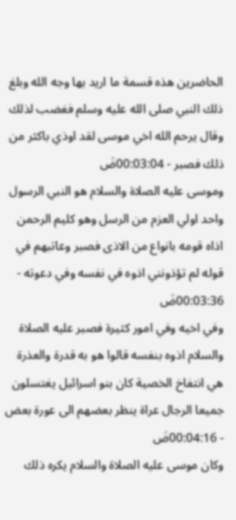الحاضرين هذه قسمة ما اريد بها وجه الله وبلغ ذلك النبي صلى الله عليه وسلم فغضب لذلك وقال يرحم الله اخي موسى لقد اوذي باكثر من ذلك فصبر - 00:03:04ضَ
وموسى عليه الصلاة والسلام هو النبي الرسول واحد اولي العزم من الرسل وهو كليم الرحمن اذاه قومه بانواع من الاذى فصبر وعاتبهم في قوله لم تؤذونني اذوه في نفسه وفي دعوته - 00:03:36ضَ
وفي اخيه وفي امور كثيرة فصبر عليه الصلاة والسلام اذوه بنفسه قالوا هو به قدرة والعذرة هي انتفاخ الخصية كان بنو اسرائيل يغتسلون جميعا الرجال عراة ينظر بعضهم الى عورة بعض - 00:04:16ضَ
وكان موسى عليه الصلاة والسلام يكره ذلك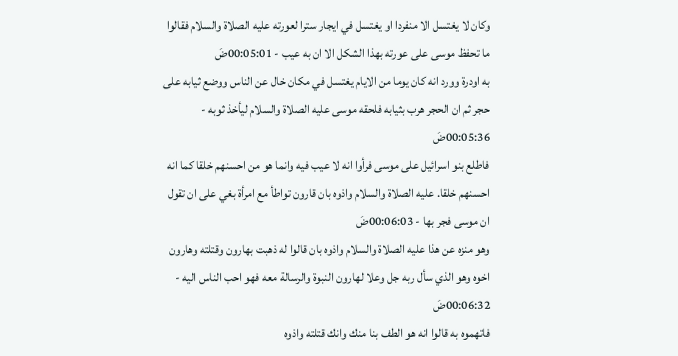وكان لا يغتسل الا منفردا او يغتسل في ايجار سترا لعورته عليه الصلاة والسلام فقالوا ما تحفظ موسى على عورته بهذا الشكل الا ان به عيب - 00:05:01ضَ
به اودرة وورد انه كان يوما من الايام يغتسل في مكان خال عن الناس ووضع ثيابه على حجر ثم ان الحجر هرب بثيابه فلحقه موسى عليه الصلاة والسلام ليأخذ ثوبه - 00:05:36ضَ
فاطلع بنو اسرائيل على موسى فرأوا انه لا عيب فيه وانما هو من احسنهم خلقا كما انه احسنهم خلقا. عليه الصلاة والسلام واذوه بان قارون تواطأ مع امرأة بغي على ان تقول ان موسى فجر بها - 00:06:03ضَ
وهو منزه عن هذا عليه الصلاة والسلام واذوه بان قالوا له ذهبت بهارون وقتلته وهارون اخوه وهو الذي سأل ربه جل وعلا لهارون النبوة والرسالة معه فهو احب الناس اليه - 00:06:32ضَ
فاتهموه به قالوا انه هو الطف بنا منك وانك قتلته واذوه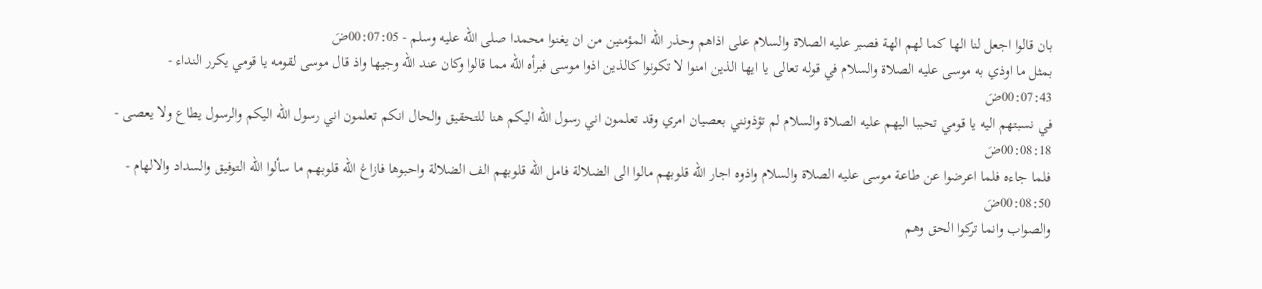بان قالوا اجعل لنا الها كما لهم الهة فصبر عليه الصلاة والسلام على اذاهم وحذر الله المؤمنين من ان يغنوا محمدا صلى الله عليه وسلم - 00:07:05ضَ
بمثل ما اوذي به موسى عليه الصلاة والسلام في قوله تعالى يا ايها الذين امنوا لا تكونوا كالذين اذوا موسى فبرأه الله مما قالوا وكان عند الله وجيها واذ قال موسى لقومه يا قومي يكرر النداء - 00:07:43ضَ
في نسبتهم اليه يا قومي تحببا اليهم عليه الصلاة والسلام لم تؤذونني بعصيان امري وقد تعلمون اني رسول الله اليكم هنا للتحقيق والحال انكم تعلمون اني رسول الله اليكم والرسول يطاع ولا يعصى - 00:08:18ضَ
فلما جاءه فلما اعرضوا عن طاعة موسى عليه الصلاة والسلام واذوه اجار الله قلوبهم مالوا الى الضلالة فامل الله قلوبهم الف الضلالة واحبوها فازاغ الله قلوبهم ما سألوا الله التوفيق والسداد والالهام - 00:08:50ضَ
والصواب وانما تركوا الحق وهم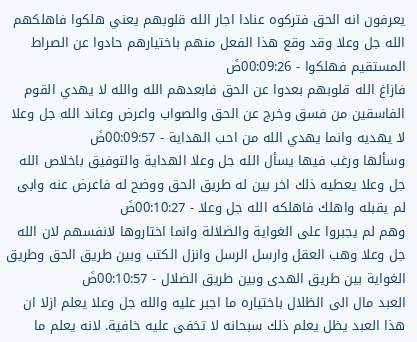يعرفون انه الحق فتركوه عنادا اجار الله قلوبهم يعني هلكوا فاهلكهم الله جل وعلا وقد وقع هذا الفعل منهم باختيارهم حادوا عن الصراط المستقيم فهلكوا - 00:09:26ضَ
فازاغ الله قلوبهم بعدوا عن الحق فابعدهم الله والله لا يهدي القوم الفاسقين من فسق وخرج عن الحق والصواب واعرض وعاند الله جل وعلا لا يهديه وانما يهدي الله من احب الهداية - 00:09:57ضَ
وسألها ورغب فيها يسأل الله جل وعلا الهداية والتوفيق باخلاص الله جل وعلا يعطيه ذلك اخر بين له طريق الحق ووضح له فاعرض عنه وابى لم يقبله واهلك فاهلكه الله جل وعلا - 00:10:27ضَ
وهم لم يجبروا على الغواية والضلالة وانما اختاروها لانفسهم لان الله جل وعلا وهب العقل وارسل الرسل وانزل الكتب وبين طريق الحق وطريق الغواية بين طريق الهدى وبين طريق الضلال - 00:10:57ضَ
العبد مال الى الظلال باختياره ما اجبر عليه والله جل وعلا يعلم ازلا ان هذا العبد يظل يعلم ذلك سبحانه لا تخفى عليه خافية. لانه يعلم ما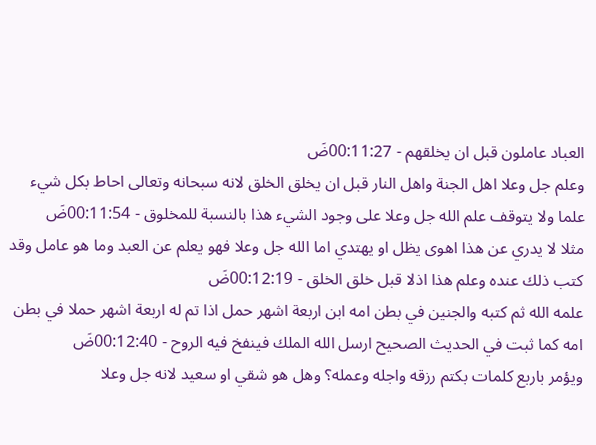العباد عاملون قبل ان يخلقهم - 00:11:27ضَ
وعلم جل وعلا اهل الجنة واهل النار قبل ان يخلق الخلق لانه سبحانه وتعالى احاط بكل شيء علما ولا يتوقف علم الله جل وعلا على وجود الشيء هذا بالنسبة للمخلوق - 00:11:54ضَ
مثلا لا يدري عن هذا اهوى يظل او يهتدي اما الله جل وعلا فهو يعلم عن العبد وما هو عامل وقد كتب ذلك عنده وعلم هذا اذلا قبل خلق الخلق - 00:12:19ضَ
علمه الله ثم كتبه والجنين في بطن امه ابن اربعة اشهر حمل اذا تم له اربعة اشهر حملا في بطن امه كما ثبت في الحديث الصحيح ارسل الله الملك فينفخ فيه الروح - 00:12:40ضَ
ويؤمر باربع كلمات بكتم رزقه واجله وعمله؟ وهل هو شقي او سعيد لانه جل وعلا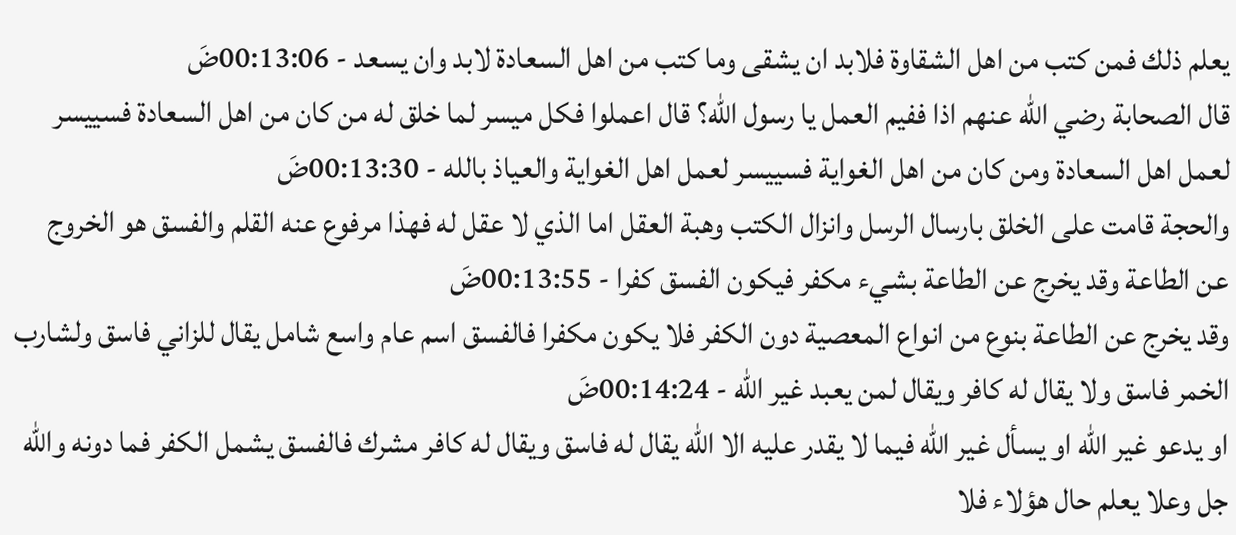يعلم ذلك فمن كتب من اهل الشقاوة فلابد ان يشقى وما كتب من اهل السعادة لابد وان يسعد - 00:13:06ضَ
قال الصحابة رضي الله عنهم اذا ففيم العمل يا رسول الله؟ قال اعملوا فكل ميسر لما خلق له من كان من اهل السعادة فسييسر لعمل اهل السعادة ومن كان من اهل الغواية فسييسر لعمل اهل الغواية والعياذ بالله - 00:13:30ضَ
والحجة قامت على الخلق بارسال الرسل وانزال الكتب وهبة العقل اما الذي لا عقل له فهذا مرفوع عنه القلم والفسق هو الخروج عن الطاعة وقد يخرج عن الطاعة بشيء مكفر فيكون الفسق كفرا - 00:13:55ضَ
وقد يخرج عن الطاعة بنوع من انواع المعصية دون الكفر فلا يكون مكفرا فالفسق اسم عام واسع شامل يقال للزاني فاسق ولشارب الخمر فاسق ولا يقال له كافر ويقال لمن يعبد غير الله - 00:14:24ضَ
او يدعو غير الله او يسأل غير الله فيما لا يقدر عليه الا الله يقال له فاسق ويقال له كافر مشرك فالفسق يشمل الكفر فما دونه والله جل وعلا يعلم حال هؤلاء فلا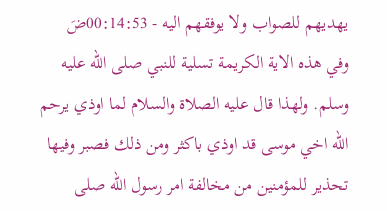يهديهم للصواب ولا يوفقهم اليه - 00:14:53ضَ
وفي هذه الاية الكريمة تسلية للنبي صلى الله عليه وسلم. ولهذا قال عليه الصلاة والسلام لما اوذي يرحم الله اخي موسى قد اوذي باكثر ومن ذلك فصبر وفيها تحذير للمؤمنين من مخالفة امر رسول الله صلى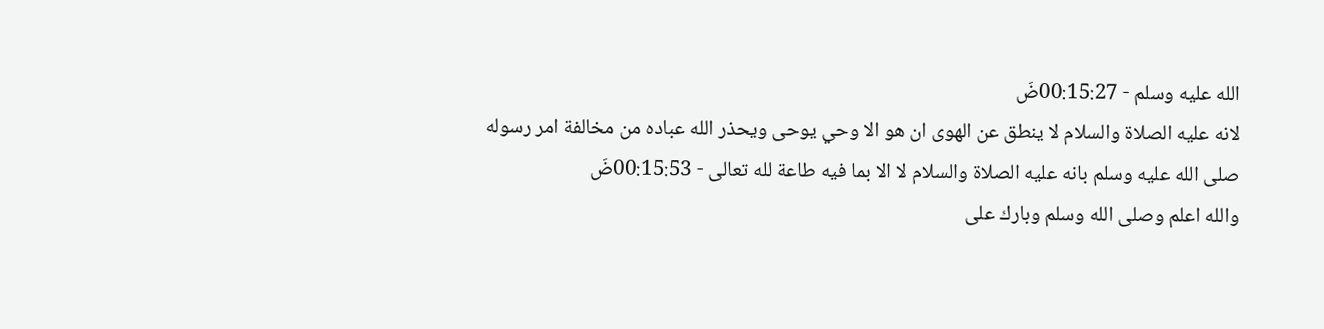الله عليه وسلم - 00:15:27ضَ
لانه عليه الصلاة والسلام لا ينطق عن الهوى ان هو الا وحي يوحى ويحذر الله عباده من مخالفة امر رسوله صلى الله عليه وسلم بانه عليه الصلاة والسلام لا الا بما فيه طاعة لله تعالى - 00:15:53ضَ
والله اعلم وصلى الله وسلم وبارك على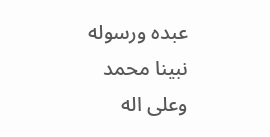عبده ورسوله نبينا محمد وعلى اله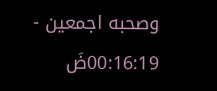وصحبه اجمعين - 00:16:19ضَ